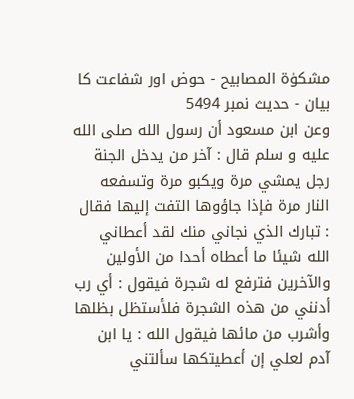مشکوٰۃ المصابیح - حوض اور شفاعت کا بیان - حدیث نمبر 5494
وعن ابن مسعود أن رسول الله صلى الله عليه و سلم قال : آخر من يدخل الجنة رجل يمشي مرة ويكبو مرة وتسفعه النار مرة فإذا جاؤوها التفت إليها فقال : تبارك الذي نجاني منك لقد أعطاني الله شيئا ما أعطاه أحدا من الأولين والآخرين فترفع له شجرة فيقول : أي رب أدنني من هذه الشجرة فلأستظل بظلها وأشرب من مائها فيقول الله : يا ابن آدم لعلي إن أعطيتكها سألتني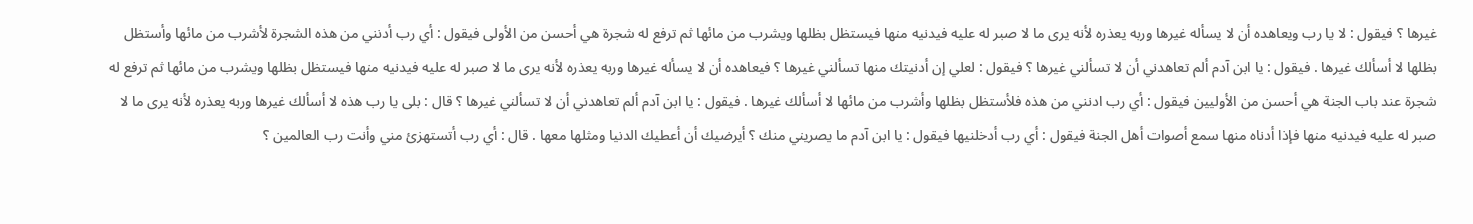غيرها ؟ فيقول : لا يا رب ويعاهده أن لا يسأله غيرها وربه يعذره لأنه يرى ما لا صبر له عليه فيدنيه منها فيستظل بظلها ويشرب من مائها ثم ترفع له شجرة هي أحسن من الأولى فيقول : أي رب أدنني من هذه الشجرة لأشرب من مائها وأستظل بظلها لا أسألك غيرها . فيقول : يا ابن آدم ألم تعاهدني أن لا تسألني غيرها ؟ فيقول : لعلي إن أدنيتك منها تسألني غيرها ؟ فيعاهده أن لا يسأله غيرها وربه يعذره لأنه يرى ما لا صبر له عليه فيدنيه منها فيستظل بظلها ويشرب من مائها ثم ترفع له شجرة عند باب الجنة هي أحسن من الأوليين فيقول : أي رب ادنني من هذه فلأستظل بظلها وأشرب من مائها لا أسألك غيرها . فيقول : يا ابن آدم ألم تعاهدني أن لا تسألني غيرها ؟ قال : بلى يا رب هذه لا أسألك غيرها وربه يعذره لأنه يرى ما لا صبر له عليه فيدنيه منها فإذا أدناه منها سمع أصوات أهل الجنة فيقول : أي رب أدخلنيها فيقول : يا ابن آدم ما يصريني منك ؟ أيرضيك أن أعطيك الدنيا ومثلها معها . قال : أي رب أتستهزئ مني وأنت رب العالمين ؟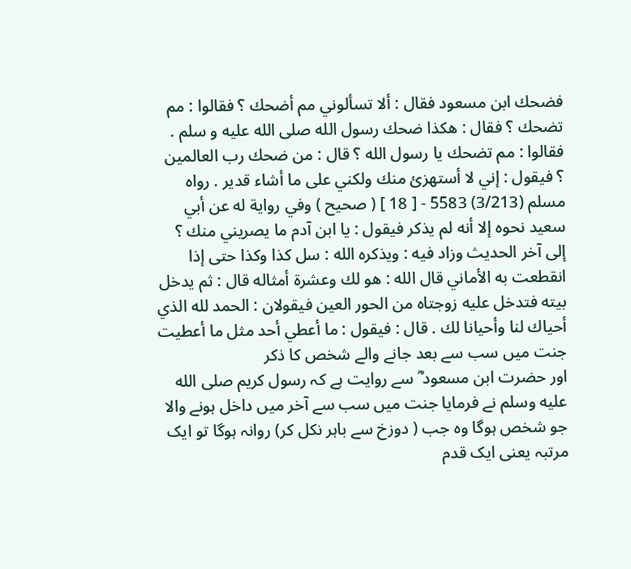فضحك ابن مسعود فقال : ألا تسألوني مم أضحك ؟ فقالوا : مم تضحك ؟ فقال : هكذا ضحك رسول الله صلى الله عليه و سلم . فقالوا : مم تضحك يا رسول الله ؟ قال : من ضحك رب العالمين ؟ فيقول : إني لا أستهزئ منك ولكني على ما أشاء قدير . رواه مسلم (3/213) 5583 - [ 18 ] ( صحيح ) وفي رواية له عن أبي سعيد نحوه إلا أنه لم يذكر فيقول : يا ابن آدم ما يصريني منك ؟ إلى آخر الحديث وزاد فيه : ويذكره الله : سل كذا وكذا حتى إذا انقطعت به الأماني قال الله : هو لك وعشرة أمثاله قال : ثم يدخل بيته فتدخل عليه زوجتاه من الحور العين فيقولان : الحمد لله الذي أحياك لنا وأحيانا لك . قال : فيقول : ما أعطي أحد مثل ما أعطيت
جنت میں سب سے بعد جانے والے شخص کا ذکر
اور حضرت ابن مسعود ؓ سے روایت ہے کہ رسول کریم صلى الله عليه وسلم نے فرمایا جنت میں سب سے آخر میں داخل ہونے والا جو شخص ہوگا وہ جب ( دوزخ سے باہر نکل کر) روانہ ہوگا تو ایک مرتبہ یعنی ایک قدم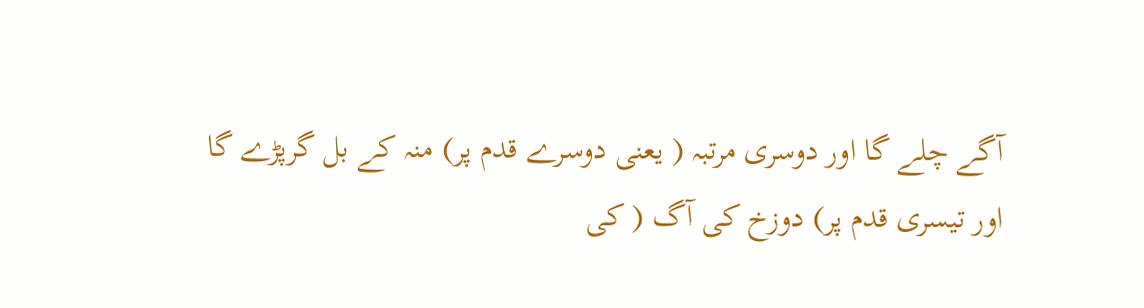آگے چلے گا اور دوسری مرتبہ ( یعنی دوسرے قدم پر) منہ کے بل گرپڑے گا اور تیسری قدم پر) دوزخ کی آگ ( کی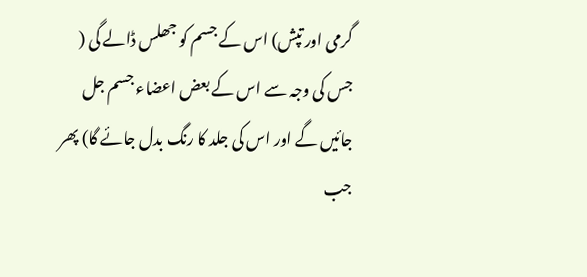گرمی اور تپش) اس کے جسم کو جھلس ڈالے گی ( جس کی وجہ سے اس کے بعض اعضاء جسم جل جائیں گے اور اس کی جلد کا رنگ بدل جائے گا) پھر جب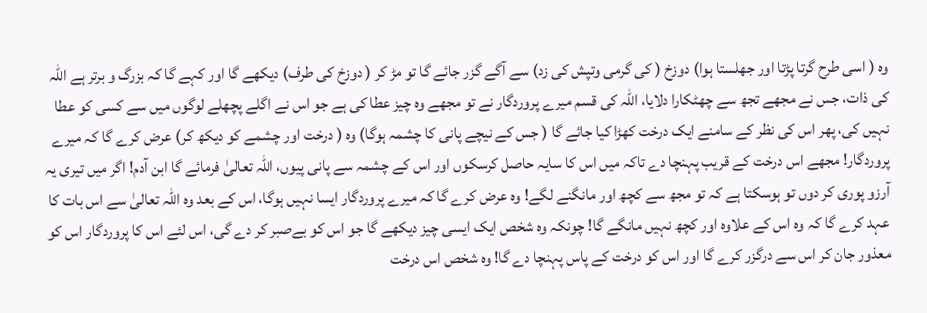وہ ( اسی طرح گرتا پڑتا اور جھلستا ہوا) دوزخ ( کی گرمی وتپش کی زد) سے آگے گزر جائے گا تو مڑ کر ( دوزخ کی طرف) دیکھے گا اور کہے گا کہ بزرگ و برتر ہے اللہ کی ذات، جس نے مجھے تجھ سے چھٹکارا دلایا، اللہ کی قسم میرے پروردگار نے تو مجھے وہ چیز عطا کی ہے جو اس نے اگلے پچھلے لوگوں میں سے کسی کو عطا نہیں کی، پھر اس کی نظر کے سامنے ایک درخت کھڑا کیا جائے گا ( جس کے نیچے پانی کا چشمہ ہوگا) وہ ( درخت اور چشمے کو دیکھ کر) عرض کرے گا کہ میرے پروردگار! مجھے اس درخت کے قریب پہنچا دے تاکہ میں اس کا سایہ حاصل کرسکوں اور اس کے چشمہ سے پانی پیوں، اللہ تعالیٰ فرمائے گا ابن آدم! اگر میں تیری یہ آرزو پوری کر دوں تو ہوسکتا ہے کہ تو مجھ سے کچھ اور مانگنے لگے! وہ عرض کرے گا کہ میرے پروردگار ایسا نہیں ہوگا، اس کے بعد وہ اللہ تعالیٰ سے اس بات کا عہد کرے گا کہ وہ اس کے علاوہ اور کچھ نہیں مانگے گا! چونکہ وہ شخص ایک ایسی چیز دیکھے گا جو اس کو بےصبر کر دے گی، اس لئے اس کا پروردگار اس کو معذور جان کر اس سے درگزر کرے گا اور اس کو درخت کے پاس پہنچا دے گا! وہ شخص اس درخت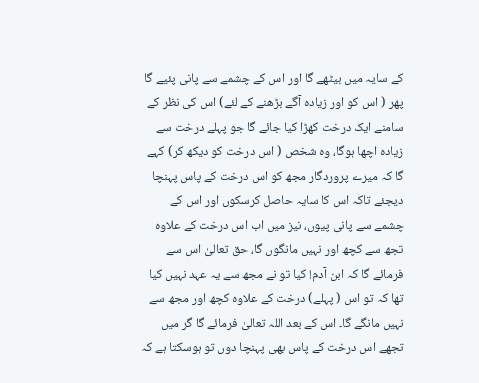کے سایہ میں بیٹھے گا اور اس کے چشمے سے پانی پئیے گا پھر ( اس کو اور زیادہ آگے بڑھنے کے لئے) اس کی نظر کے سامنے ایک درخت کھڑا کیا جائے گا جو پہلے درخت سے زیادہ اچھا ہوگا، وہ شخص ( اس درخت کو دیکھ کر) کہے گا کہ میرے پروردگار مجھ کو اس درخت کے پاس پہنچا دیجئے تاکہ اس کا سایہ حاصل کرسکوں اور اس کے چشمے سے پانی پیوں، نیز میں اب اس درخت کے علاوہ تجھ سے کچھ اور نہیں مانگوں گا، حق تعالیٰ اس سے فرمائے گا کہ ابن آدم! کیا تو نے مجھ سے یہ عہد نہیں کیا تھا کہ تو اس ( پہلے) درخت کے علاوہ کچھ اور مجھ سے نہیں مانگے گا۔ اس کے بعد اللہ تعالیٰ فرمائے گا گر میں تجھے اس درخت کے پاس بھی پہنچا دوں تو ہوسکتا ہے کہ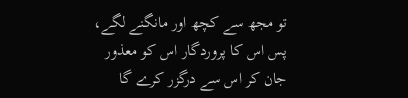تو مجھ سے کچھ اور مانگنے لگے، پس اس کا پروردگار اس کو معذور جان کر اس سے درگزر کرے گا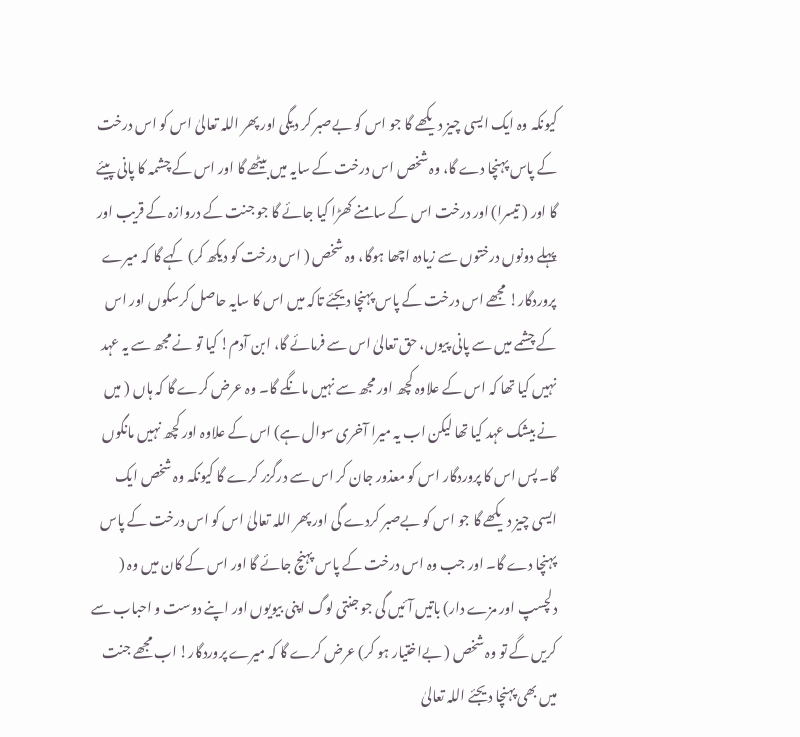کیونکہ وہ ایک ایسی چیز دیکھے گا جو اس کو بےصبر کر دیگی اور پھر اللہ تعالیٰ اس کو اس درخت کے پاس پہنچا دے گا، وہ شخص اس درخت کے سایہ میں بیٹھے گا اور اس کے چشمہ کا پانی پیئے گا اور ( تیسرا) اور درخت اس کے سامنے کھڑا کیا جائے گا جو جنت کے دروازہ کے قریب اور پہلے دونوں درختوں سے زیادہ اچھا ہوگا، وہ شخص ( اس درخت کو دیکھ کر) کہے گا کہ میرے پروردگار! مجھے اس درخت کے پاس پہنچا دیجئے تاکہ میں اس کا سایہ حاصل کرسکوں اور اس کے چشمے میں سے پانی پیوں، حق تعالیٰ اس سے فرمائے گا، ابن آدم! کیا تو نے مجھ سے یہ عہد نہیں کیا تھا کہ اس کے علاوہ کچھ اور مجھ سے نہیں مانگے گا۔ وہ عرض کرے گا کہ ہاں ( میں نے بیشک عہد کیا تھا لیکن اب یہ میرا آخری سوال ہے) اس کے علاوہ اور کچھ نہیں مانگوں گا۔ پس اس کا پروردگار اس کو معذور جان کر اس سے درگزر کرے گا کیونکہ وہ شخص ایک ایسی چیز دیکھے گا جو اس کو بےصبر کردے گی اور پھر اللہ تعالیٰ اس کو اس درخت کے پاس پہنچا دے گا۔ اور جب وہ اس درخت کے پاس پہنچ جائے گا اور اس کے کان میں وہ ( دلچسپ اور مزے دار) باتیں آئیں گی جو جنتی لوگ اپنی بیویوں اور اپنے دوست و احباب سے کریں گے تو وہ شخص ( بےاختیار ہو کر) عرض کرے گا کہ میرے پروردگار! اب مجھے جنت میں بھی پہنچا دیجئے اللہ تعالیٰ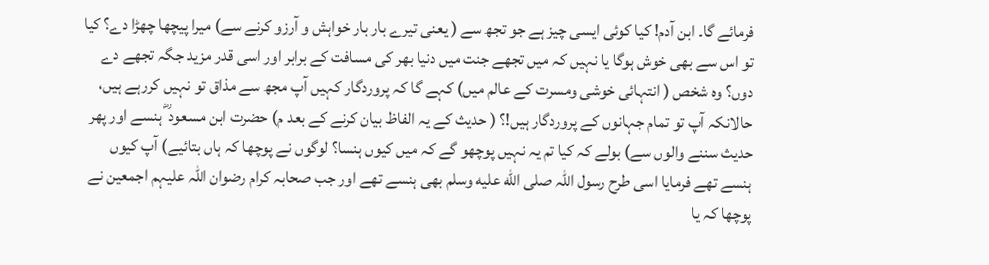فرمائے گا۔ ابن آدم! کیا کوئی ایسی چیز ہے جو تجھ سے ( یعنی تیرے بار بار خواہش و آرزو کرنے سے) میرا پیچھا چھڑا دے؟ کیا تو اس سے بھی خوش ہوگا یا نہیں کہ میں تجھے جنت میں دنیا بھر کی مسافت کے برابر اور اسی قدر مزید جگہ تجھے دے دوں؟ وہ شخص ( انتہائی خوشی ومسرت کے عالم میں) کہے گا کہ پروردگار کہیں آپ مجھ سے مذاق تو نہیں کررہے ہیں، حالانکہ آپ تو تمام جہانوں کے پروردگار ہیں!؟ ( حدیث کے یہ الفاظ بیان کرنے کے بعد م) حضرت ابن مسعود ؓ ہنسے اور پھر حدیث سننے والوں سے) بولے کہ کیا تم یہ نہیں پوچھو گے کہ میں کیوں ہنسا؟ لوگوں نے پوچھا کہ ہاں بتائیے) آپ کیوں ہنسے تھے فرمایا اسی طرح رسول اللہ صلى الله عليه وسلم بھی ہنسے تھے اور جب صحابہ کرام رضوان اللہ علیہم اجمعین نے پوچھا کہ یا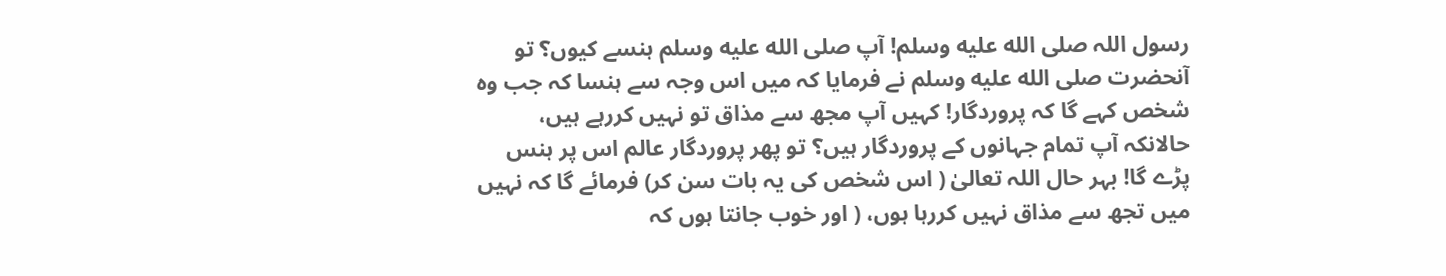رسول اللہ صلى الله عليه وسلم! آپ صلى الله عليه وسلم ہنسے کیوں؟ تو آنحضرت صلى الله عليه وسلم نے فرمایا کہ میں اس وجہ سے ہنسا کہ جب وہ شخص کہے گا کہ پروردگار! کہیں آپ مجھ سے مذاق تو نہیں کررہے ہیں، حالانکہ آپ تمام جہانوں کے پروردگار ہیں؟ تو پھر پروردگار عالم اس پر ہنس پڑے گا! بہر حال اللہ تعالیٰ ( اس شخص کی یہ بات سن کر) فرمائے گا کہ نہیں میں تجھ سے مذاق نہیں کررہا ہوں، ( اور خوب جانتا ہوں کہ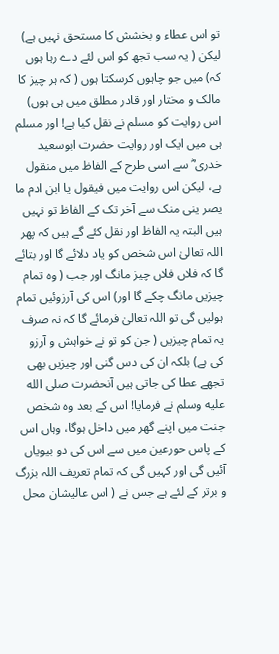تو اس عطاء و بخشش کا مستحق نہیں ہے) لیکن ( یہ سب تجھ کو اس لئے دے رہا ہوں کہ) میں جو چاہوں کرسکتا ہوں ( کہ ہر چیز کا مالک و مختار اور قادر مطلق میں ہی ہوں) اس روایت کو مسلم نے نقل کیا ہے! اور مسلم ہی میں ایک اور روایت حضرت ابوسعید خدری ؓ سے اسی طرح کے الفاظ میں منقول ہے، لیکن اس روایت میں فیقول یا ابن ادم ما یصر ینی منک سے آخر تک کے الفاظ تو نہیں ہیں البتہ یہ الفاظ اور نقل کئے گے ہیں کہ پھر اللہ تعالیٰ اس شخص کو یاد دلائے گا اور بتائے گا کہ فلاں فلاں چیز مانگ اور جب ( وہ تمام چیزیں مانگ چکے گا اور) اس کی آرزوئیں تمام ہولیں گی تو اللہ تعالیٰ فرمائے گا کہ نہ صرف یہ تمام چیزیں ( جن کو تو نے خواہش و آرزو کی ہے) بلکہ ان کی دس گنی اور چیزیں بھی تجھے عطا کی جاتی ہیں آنحضرت صلى الله عليه وسلم نے فرمایا! اس کے بعد وہ شخص جنت میں اپنے گھر میں داخل ہوگا، وہاں اس کے پاس حورعین میں سے اس کی دو بیویاں آئیں گی اور کہیں گی کہ تمام تعریف اللہ بزرگ و برتر کے لئے ہے جس نے ( اس عالیشان محل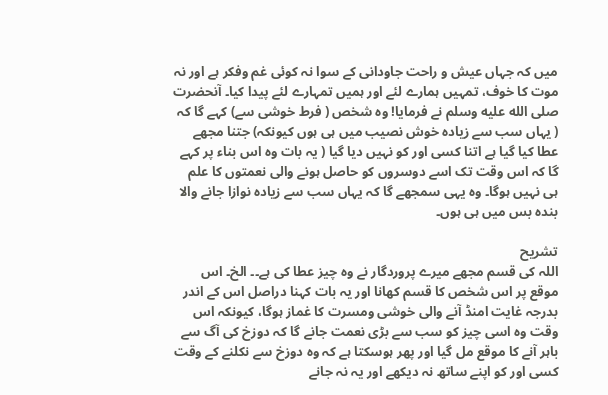میں کہ جہاں عیش و راحت جاودانی کے سوا نہ کوئی غم وفکر ہے اور نہ موت کا خوف، تمہیں ہمارے لئے اور ہمیں تمہارے لئے پیدا کیا۔ آنحضرت صلى الله عليه وسلم نے فرمایا! وہ شخص ( فرط خوشی سے) کہے گا کہ ( یہاں سب سے زیادہ خوش نصیب میں ہی ہوں کیونکہ) جتنا مجھے عطا کیا گیا ہے اتنا کسی اور کو نہیں دیا گیا ( یہ بات وہ اس بناء پر کہے گا کہ اس وقت تک اسے دوسروں کو حاصل ہونے والی نعمتوں کا علم ہی نہیں ہوگا۔ وہ یہی سمجھے گا کہ یہاں سب سے زیادہ نوازا جانے والا بندہ بس میں ہی ہوں۔

تشریح
اللہ کی قسم مجھے میرے پروردگار نے وہ چیز عطا کی ہے۔۔ الخ۔ اس موقع پر اس شخص کا قسم کھانا اور یہ بات کہنا دراصل اس کے اندر بدرجہ غایت امنڈ آنے والی خوشی ومسرت کا غماز ہوگا، کیونکہ اس وقت وہ اسی چیز کو سب سے بڑی نعمت جانے گا کہ دوزخ کی آگ سے باہر آنے کا موقع مل گیا اور پھر ہوسکتا ہے کہ وہ دوزخ سے نکلنے کے وقت کسی اور کو اپنے ساتھ نہ دیکھے اور یہ نہ جانے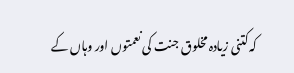کہ کتنی زیادہ مخلوق جنت کی نعمتوں اور وہاں کے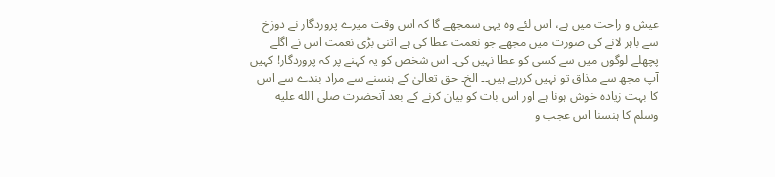عیش و راحت میں ہے، اس لئے وہ یہی سمجھے گا کہ اس وقت میرے پروردگار نے دوزخ سے باہر لانے کی صورت میں مجھے جو نعمت عطا کی ہے اتنی بڑی نعمت اس نے اگلے پچھلے لوگوں میں سے کسی کو عطا نہیں کی۔ اس شخص کو یہ کہنے پر کہ پروردگار! کہیں آپ مجھ سے مذاق تو نہیں کررہے ہیں۔۔ الخ۔ حق تعالیٰ کے ہنسنے سے مراد بندے سے اس کا بہت زیادہ خوش ہونا ہے اور اس بات کو بیان کرنے کے بعد آنحضرت صلى الله عليه وسلم کا ہنسنا اس عجب و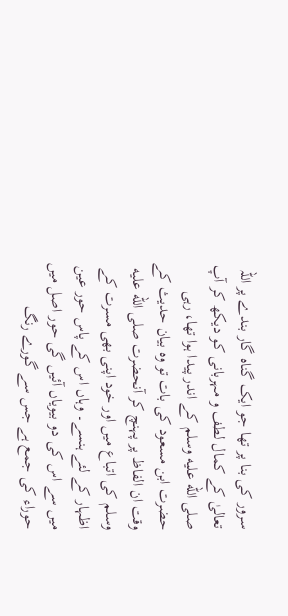سرور کی بنا پر تھا جو ایک گناہ گار بندے پر اللہ تعالیٰ کے کمال لطف و مہربانی کو دیکھ کر آپ صلى الله عليه وسلم کے اندر پیدا ہوا تھا، رہی حضرت ابن مسعود کی بات تو وہ بیان حدیث کے وقت ان الفاظ پر پہنچ کر آنحضرت صلى الله عليه وسلم کی اتباع میں اور خود اپنی بھی مسرت کے اظہار کے لئے ہنسے۔ وہاں اس کے پاس حور عین میں سے اس کی دو بیویاں آئیں گی حور اصل میں حوراء کی جمع ہے جس سے گورے رنگ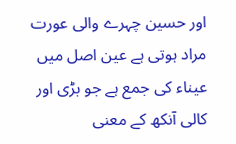اور حسین چہرے والی عورت مراد ہوتی ہے عین اصل میں عیناء کی جمع ہے جو بڑی اور کالی آنکھ کے معنی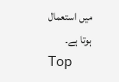میں استعمال ہوتا ہے۔
Top